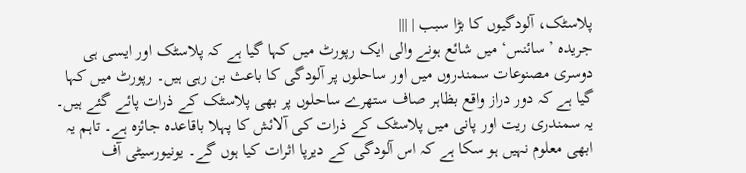پلاسٹک، آلودگیوں کا بڑا سبب | |||
جریدہ ’سائنس‘ میں شائع ہونے والی ایک رپورٹ میں کہا گیا ہے کہ پلاسٹک اور ایسی ہی دوسری مصنوعات سمندروں میں اور ساحلوں پر آلودگی کا باعث بن رہی ہیں۔ رپورٹ میں کہا گیا ہے کہ دور دراز واقع بظاہر صاف ستھرے ساحلوں پر بھی پلاسٹک کے ذرات پائے گئے ہیں۔ یہ سمندری ریت اور پانی میں پلاسٹک کے ذرات کی آلائش کا پہلا باقاعدہ جائزہ ہے۔ تاہم یہ ابھی معلوم نہیں ہو سکا ہے کہ اس آلودگی کے دیرپا اثرات کیا ہوں گے۔ یونیورسیٹی آف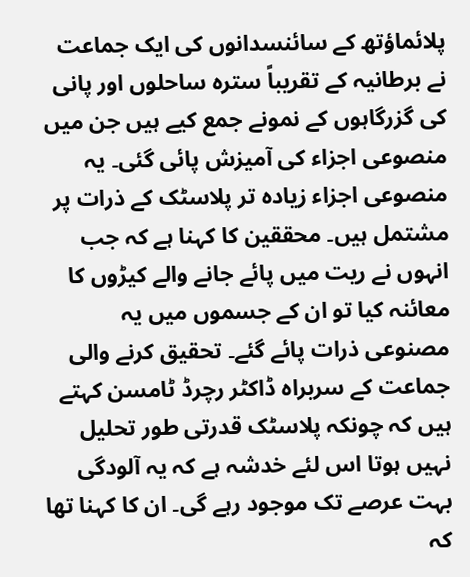پلائماؤتھ کے سائنسدانوں کی ایک جماعت نے برطانیہ کے تقریباً سترہ ساحلوں اور پانی کی گزرگاہوں کے نمونے جمع کیے ہیں جن میں منصوعی اجزاء کی آمیزش پائی گئی۔ یہ منصوعی اجزاء زیادہ تر پلاسٹک کے ذرات پر مشتمل ہیں۔ محققین کا کہنا ہے کہ جب انہوں نے ریت میں پائے جانے والے کیڑوں کا معائنہ کیا تو ان کے جسموں میں یہ مصنوعی ذرات پائے گئے۔ تحقیق کرنے والی جماعت کے سربراہ ڈاکٹر رچرڈ ٹامسن کہتے ہیں کہ چونکہ پلاسٹک قدرتی طور تحلیل نہیں ہوتا اس لئے خدشہ ہے کہ یہ آلودگی بہت عرصے تک موجود رہے گی۔ ان کا کہنا تھا کہ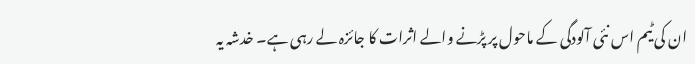ان کی ٹیم اس نئی آلودگی کے ماحول پر پڑنے والے اثرات کا جائزہ لے رہی ہے۔ خدشہ یہ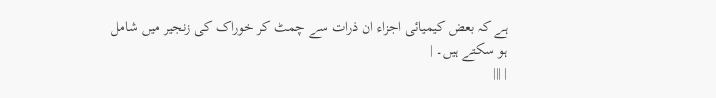ہے کہ بعض کیمیائی اجزاء ان ذرات سے چمٹ کر خوراک کی زنجیر میں شامل ہو سکتے ہیں۔ |
| |||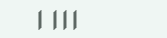| |||